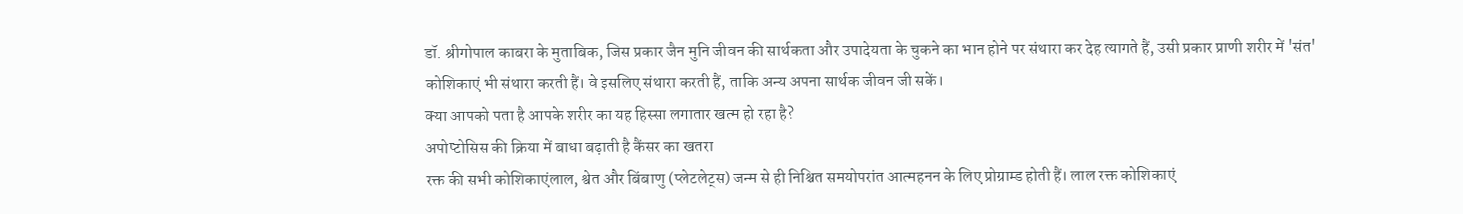डॉ. श्रीगोपाल काबरा के मुताबिक, जिस प्रकार जैन मुनि जीवन की सार्थकता और उपादेयता के चुकने का भान होने पर संथारा कर देह त्यागते हैं, उसी प्रकार प्राणी शरीर में 'संत' कोशिकाएं भी संथारा करती हैं। वे इसलिए संथारा करती हैं, ताकि अन्य अपना सार्थक जीवन जी सकें।
क्या आपको पता है आपके शरीर का यह हिस्सा लगातार खत्म हो रहा है?
अपोप्टोसिस की क्रिया में बाधा बढ़ाती है कैंसर का खतरा
रक्त की सभी कोशिकाएंलाल, श्वेत और बिंबाणु (प्लेटलेट्स) जन्म से ही निश्चित समयोपरांत आत्महनन के लिए प्रोग्राम्ड होती हैं। लाल रक्त कोशिकाएं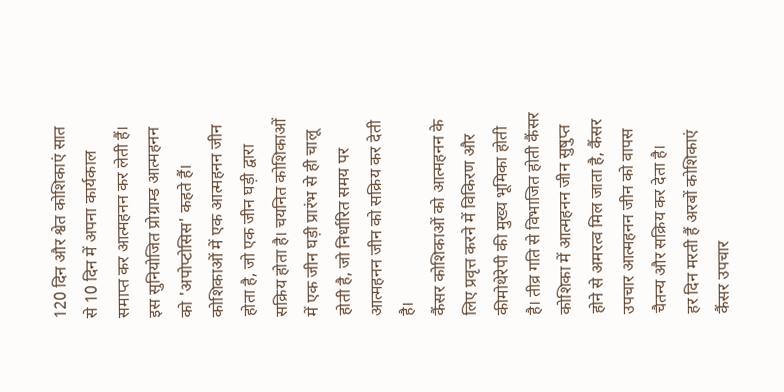120 दिन और श्वेत कोशिकाएं सात से 10 दिन में अपना कार्यकाल समाप्त कर आत्महनन कर लेती हैं। इस सुनियोजित प्रोग्राम्ड आत्महनन को 'अपोप्टोसिस' कहते हैं।
कोशिकाओं में एक आत्महनन जीन होता है, जो एक जीन घड़ी द्वारा सक्रिय होता है। चयनित कोशिकाओं में एक जीन घड़ी प्रारंभ से ही चालू होती है, जो निर्धारित समय पर आत्महनन जीन को सक्रिय कर देती है।
कैंसर कोशिकाओं को आत्महनन के लिए प्रवृत्त करने में विकिरण और कीमोथेरेपी की मुख्य भूमिका होती है। तीव्र गति से विभाजित होती कैंसर कोशिका में आत्महनन जीन सुषुप्त होने से अमरत्व मिल जाता है, कैंसर उपचार आत्महनन जीन को वापस चैतन्य और सक्रिय कर देता है।
हर दिन मरती हैं अरबों कोशिकाएं
कैंसर उपचार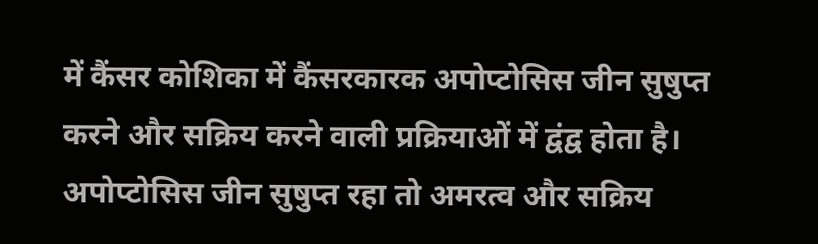में कैंसर कोशिका में कैंसरकारक अपोप्टोसिस जीन सुषुप्त करने और सक्रिय करने वाली प्रक्रियाओं में द्वंद्व होता है। अपोप्टोसिस जीन सुषुप्त रहा तो अमरत्व और सक्रिय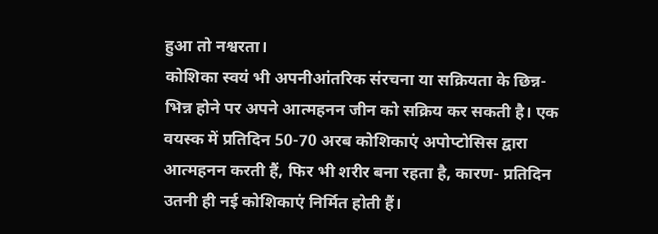हुआ तो नश्वरता।
कोशिका स्वयं भी अपनीआंतरिक संरचना या सक्रियता के छिन्न-भिन्न होने पर अपने आत्महनन जीन को सक्रिय कर सकती है। एक वयस्क में प्रतिदिन 50-70 अरब कोशिकाएं अपोप्टोसिस द्वारा आत्महनन करती हैं, फिर भी शरीर बना रहता है, कारण- प्रतिदिन उतनी ही नई कोशिकाएं निर्मित होती हैं।